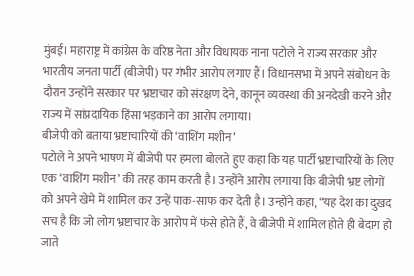मुंबई। महाराष्ट्र में कांग्रेस के वरिष्ठ नेता और विधायक नाना पटोले ने राज्य सरकार और भारतीय जनता पार्टी (बीजेपी) पर गंभीर आरोप लगाए हैं। विधानसभा में अपने संबोधन के दौरान उन्होंने सरकार पर भ्रष्टाचार को संरक्षण देने, कानून व्यवस्था की अनदेखी करने और राज्य में सांप्रदायिक हिंसा भड़काने का आरोप लगाया।
बीजेपी को बताया भ्रष्टाचारियों की ‘वाशिंग मशीन’
पटोले ने अपने भाषण में बीजेपी पर हमला बोलते हुए कहा कि यह पार्टी भ्रष्टाचारियों के लिए एक ‘वाशिंग मशीन’ की तरह काम करती है। उन्होंने आरोप लगाया कि बीजेपी भ्रष्ट लोगों को अपने खेमे में शामिल कर उन्हें पाक-साफ कर देती है। उन्होंने कहा, “यह देश का दुखद सच है कि जो लोग भ्रष्टाचार के आरोप में फंसे होते हैं, वे बीजेपी में शामिल होते ही बेदाग हो जाते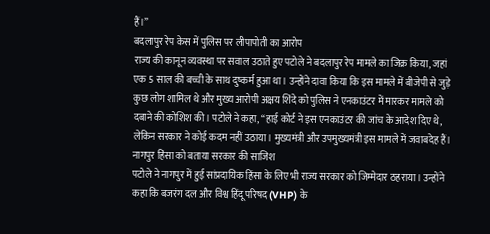हैं।”
बदलापुर रेप केस में पुलिस पर लीपापोती का आरोप
राज्य की कानून व्यवस्था पर सवाल उठाते हुए पटोले ने बदलापुर रेप मामले का जिक्र किया, जहां एक 5 साल की बच्ची के साथ दुष्कर्म हुआ था। उन्होंने दावा किया कि इस मामले में बीजेपी से जुड़े कुछ लोग शामिल थे और मुख्य आरोपी अक्षय शिंदे को पुलिस ने एनकाउंटर में मारकर मामले को दबाने की कोशिश की। पटोले ने कहा, “हाई कोर्ट ने इस एनकाउंटर की जांच के आदेश दिए थे, लेकिन सरकार ने कोई कदम नहीं उठाया। मुख्यमंत्री और उपमुख्यमंत्री इस मामले में जवाबदेह हैं।
नागपुर हिंसा को बताया सरकार की साजिश
पटोले ने नागपुर में हुई सांप्रदायिक हिंसा के लिए भी राज्य सरकार को जिम्मेदार ठहराया। उन्होंने कहा कि बजरंग दल और विश्व हिंदू परिषद (VHP) के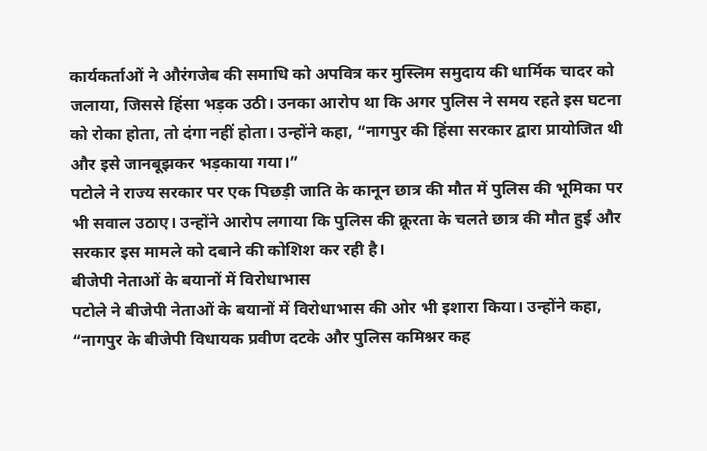कार्यकर्ताओं ने औरंगजेब की समाधि को अपवित्र कर मुस्लिम समुदाय की धार्मिक चादर को जलाया, जिससे हिंसा भड़क उठी। उनका आरोप था कि अगर पुलिस ने समय रहते इस घटना को रोका होता, तो दंगा नहीं होता। उन्होंने कहा, “नागपुर की हिंसा सरकार द्वारा प्रायोजित थी और इसे जानबूझकर भड़काया गया।”
पटोले ने राज्य सरकार पर एक पिछड़ी जाति के कानून छात्र की मौत में पुलिस की भूमिका पर भी सवाल उठाए। उन्होंने आरोप लगाया कि पुलिस की क्रूरता के चलते छात्र की मौत हुई और सरकार इस मामले को दबाने की कोशिश कर रही है।
बीजेपी नेताओं के बयानों में विरोधाभास
पटोले ने बीजेपी नेताओं के बयानों में विरोधाभास की ओर भी इशारा किया। उन्होंने कहा, “नागपुर के बीजेपी विधायक प्रवीण दटके और पुलिस कमिश्नर कह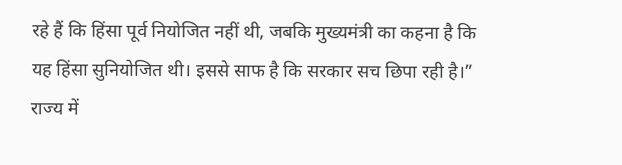रहे हैं कि हिंसा पूर्व नियोजित नहीं थी, जबकि मुख्यमंत्री का कहना है कि यह हिंसा सुनियोजित थी। इससे साफ है कि सरकार सच छिपा रही है।”
राज्य में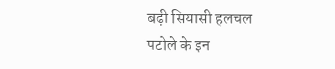बढ़ी सियासी हलचल
पटोले के इन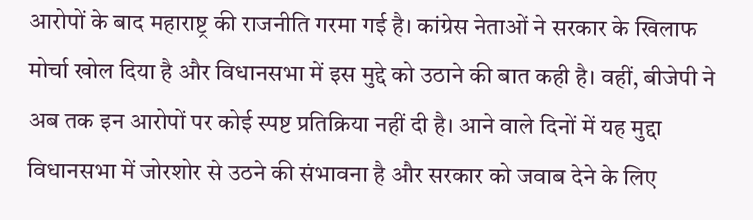आरोपों के बाद महाराष्ट्र की राजनीति गरमा गई है। कांग्रेस नेताओं ने सरकार के खिलाफ मोर्चा खोल दिया है और विधानसभा में इस मुद्दे को उठाने की बात कही है। वहीं, बीजेपी ने अब तक इन आरोपों पर कोई स्पष्ट प्रतिक्रिया नहीं दी है। आने वाले दिनों में यह मुद्दा विधानसभा में जोरशोर से उठने की संभावना है और सरकार को जवाब देने के लिए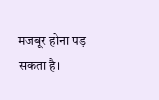मजबूर होना पड़ सकता है।